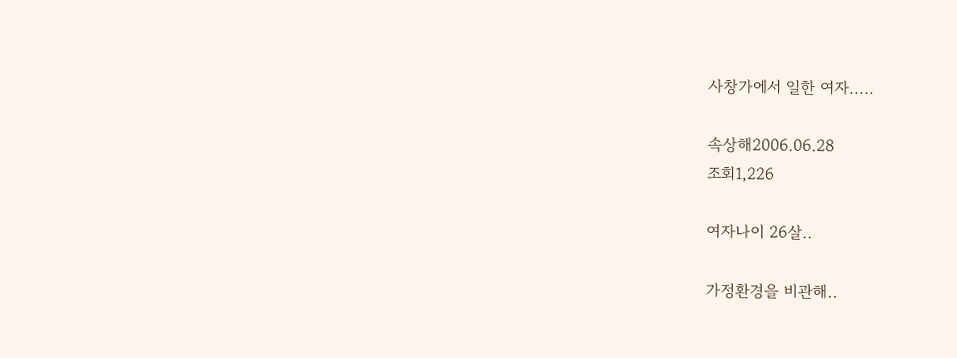사창가에서 일한 여자.....

속상해2006.06.28
조회1,226

여자나이 26살..

가정환경을 비관해..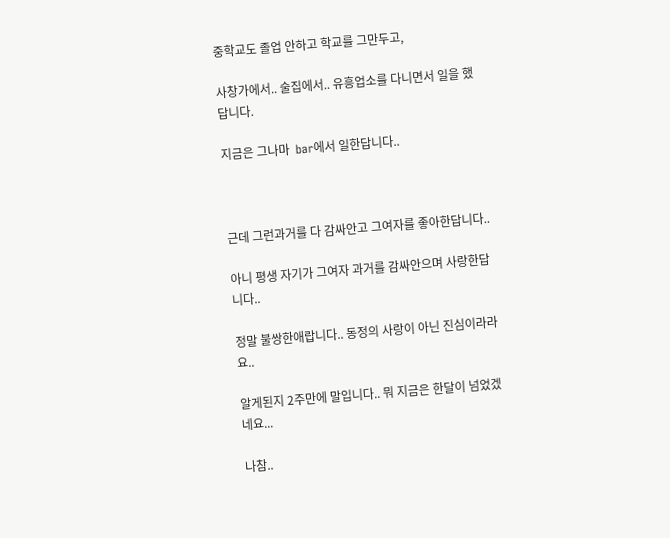중학교도 졸업 안하고 학교를 그만두고,

사창가에서.. 술집에서.. 유흥업소를 다니면서 일을 했답니다.

지금은 그나마  bar에서 일한답니다..



근데 그런과거를 다 감싸안고 그여자를 좋아한답니다..

아니 평생 자기가 그여자 과거를 감싸안으며 사랑한답니다..

정말 불쌍한애랍니다.. 동정의 사랑이 아닌 진심이라라요..

알게된지 2주만에 말입니다.. 뭐 지금은 한달이 넘었겠네요...

나참..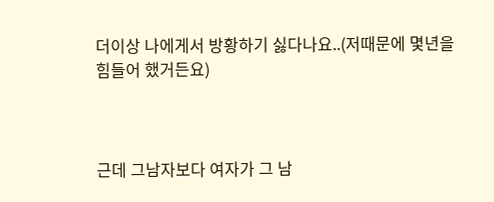더이상 나에게서 방황하기 싫다나요..(저때문에 몇년을 힘들어 했거든요)



근데 그남자보다 여자가 그 남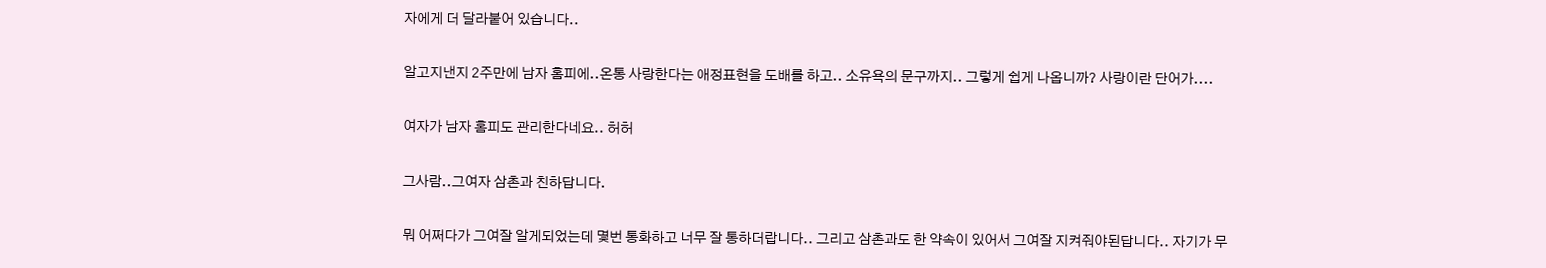자에게 더 달라붙어 있습니다..

알고지낸지 2주만에 남자 홈피에..온통 사랑한다는 애정표현을 도배를 하고.. 소유욕의 문구까지.. 그렇게 쉽게 나옵니까? 사랑이란 단어가....

여자가 남자 홈피도 관리한다네요.. 허허

그사람..그여자 삼촌과 친하답니다.

뭐 어쩌다가 그여잘 알게되었는데 몇번 통화하고 너무 잘 통하더랍니다.. 그리고 삼촌과도 한 약속이 있어서 그여잘 지켜줘야된답니다.. 자기가 무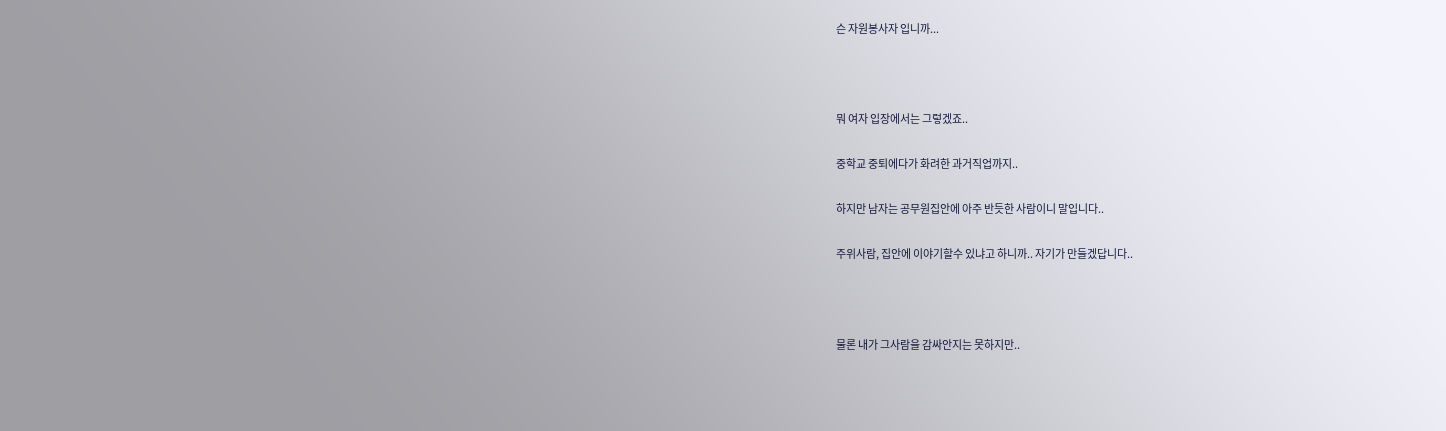슨 자원봉사자 입니까...



뭐 여자 입장에서는 그렇겠죠..

중학교 중퇴에다가 화려한 과거직업까지..

하지만 남자는 공무원집안에 아주 반듯한 사람이니 말입니다..

주위사람, 집안에 이야기할수 있냐고 하니까.. 자기가 만들겠답니다..



물론 내가 그사람을 감싸안지는 못하지만..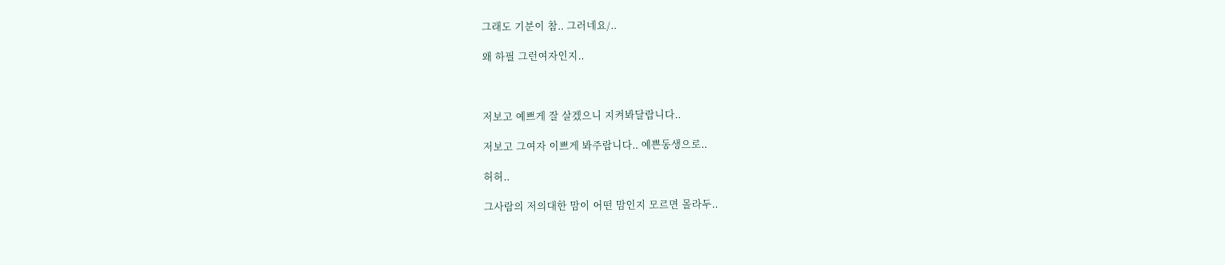그래도 기분이 참.. 그러네요/..

왜 하필 그런여자인지..



저보고 예쁘게 잘 살겠으니 지켜봐달랍니다..

저보고 그여자 이쁘게 봐주랍니다.. 예쁜동생으로..

허허..

그사람의 저의대한 맘이 어떤 맘인지 모르면 몰라두..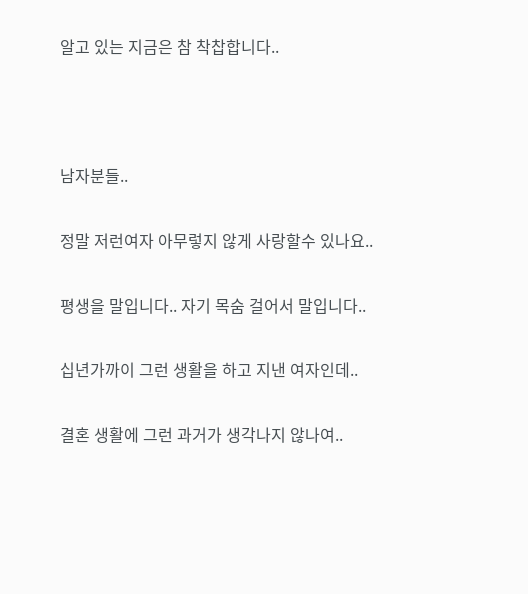알고 있는 지금은 참 착찹합니다..



남자분들..

정말 저런여자 아무렇지 않게 사랑할수 있나요..

평생을 말입니다.. 자기 목숨 걸어서 말입니다..

십년가까이 그런 생활을 하고 지낸 여자인데..

결혼 생활에 그런 과거가 생각나지 않나여..